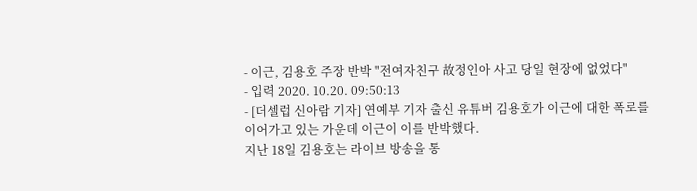- 이근, 김용호 주장 반박 "전여자친구 故정인아 사고 당일 현장에 없었다"
- 입력 2020. 10.20. 09:50:13
- [더셀럽 신아람 기자] 연예부 기자 출신 유튜버 김용호가 이근에 대한 폭로를 이어가고 있는 가운데 이근이 이를 반박했다.
지난 18일 김용호는 라이브 방송을 통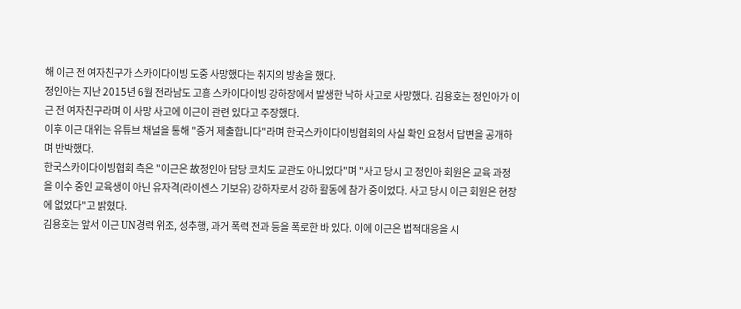해 이근 전 여자친구가 스카이다이빙 도중 사망했다는 취지의 방송을 했다.
정인아는 지난 2015년 6월 전라남도 고흥 스카이다이빙 강하장에서 발생한 낙하 사고로 사망했다. 김용호는 정인아가 이근 전 여자친구라며 이 사망 사고에 이근이 관련 있다고 주장했다.
이후 이근 대위는 유튜브 채널을 통해 "증거 제출합니다"라며 한국스카이다이빙협회의 사실 확인 요청서 답변을 공개하며 반박했다.
한국스카이다이빙협회 측은 "이근은 故정인아 담당 코치도 교관도 아니었다"며 "사고 당시 고 정인아 회원은 교육 과정을 이수 중인 교육생이 아닌 유자격(라이센스 기보유) 강하자로서 강하 활동에 참가 중이었다. 사고 당시 이근 회원은 현장에 없었다"고 밝혔다.
김용호는 앞서 이근 UN경력 위조, 성추행, 과거 폭력 전과 등을 폭로한 바 있다. 이에 이근은 법적대응을 시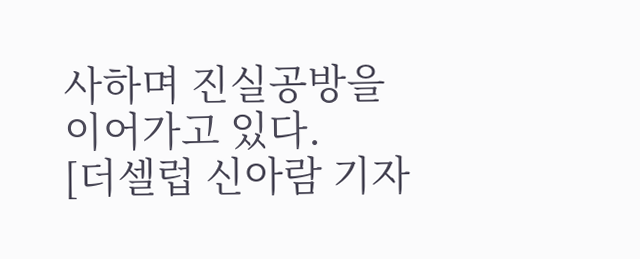사하며 진실공방을 이어가고 있다.
[더셀럽 신아람 기자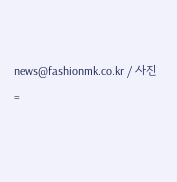news@fashionmk.co.kr / 사진=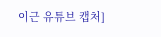이근 유튜브 캡처]